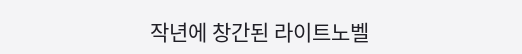작년에 창간된 라이트노벨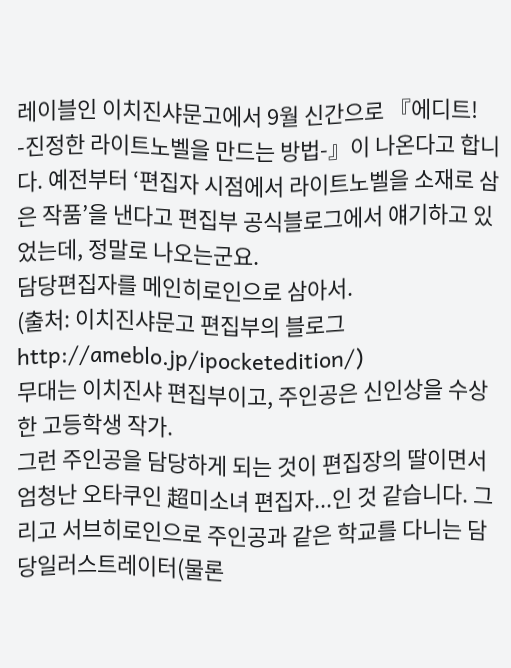레이블인 이치진샤문고에서 9월 신간으로 『에디트! -진정한 라이트노벨을 만드는 방법-』이 나온다고 합니다. 예전부터 ‘편집자 시점에서 라이트노벨을 소재로 삼은 작품’을 낸다고 편집부 공식블로그에서 얘기하고 있었는데, 정말로 나오는군요.
담당편집자를 메인히로인으로 삼아서.
(출처: 이치진샤문고 편집부의 블로그 http://ameblo.jp/ipocketedition/)
무대는 이치진샤 편집부이고, 주인공은 신인상을 수상한 고등학생 작가.
그런 주인공을 담당하게 되는 것이 편집장의 딸이면서 엄청난 오타쿠인 超미소녀 편집자...인 것 같습니다. 그리고 서브히로인으로 주인공과 같은 학교를 다니는 담당일러스트레이터(물론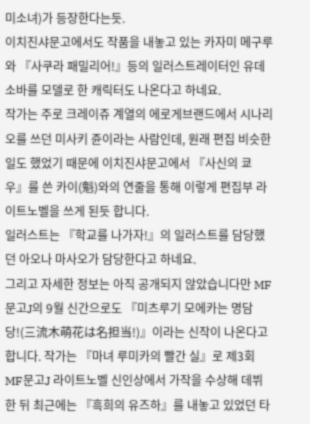미소녀)가 등장한다는듯.
이치진샤문고에서도 작품을 내놓고 있는 카자미 메구루와 『사쿠라 패밀리어!』등의 일러스트레이터인 유데소바를 모델로 한 캐릭터도 나온다고 하네요.
작가는 주로 크레이쥬 계열의 에로게브랜드에서 시나리오를 쓰던 미사키 쥰이라는 사람인데, 원래 편집 비슷한 일도 했었기 때문에 이치진샤문고에서 『사신의 쿄우』를 쓴 카이(魁)와의 연줄을 통해 이렇게 편집부 라이트노벨을 쓰게 된듯 합니다.
일러스트는 『학교를 나가자!』의 일러스트를 담당했던 아오나 마사오가 담당한다고 하네요.
그리고 자세한 정보는 아직 공개되지 않았습니다만 MF문고J의 9월 신간으로도 『미츠루기 모에카는 명담당!(三流木萌花は名担当!)』이라는 신작이 나온다고 합니다. 작가는 『마녀 루미카의 빨간 실』로 제3회 MF문고J 라이트노벨 신인상에서 가작을 수상해 데뷔한 뒤 최근에는 『흑희의 유즈하』를 내놓고 있었던 타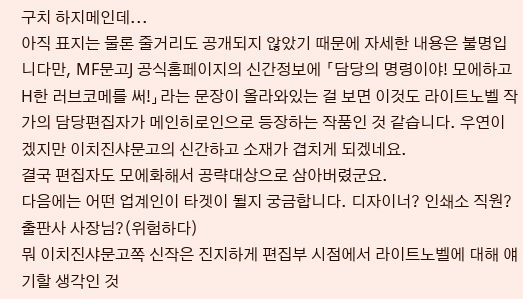구치 하지메인데...
아직 표지는 물론 줄거리도 공개되지 않았기 때문에 자세한 내용은 불명입니다만, MF문고J 공식홈페이지의 신간정보에 「담당의 명령이야! 모에하고 H한 러브코메를 써!」라는 문장이 올라와있는 걸 보면 이것도 라이트노벨 작가의 담당편집자가 메인히로인으로 등장하는 작품인 것 같습니다. 우연이겠지만 이치진샤문고의 신간하고 소재가 겹치게 되겠네요.
결국 편집자도 모에화해서 공략대상으로 삼아버렸군요.
다음에는 어떤 업계인이 타겟이 될지 궁금합니다. 디자이너? 인쇄소 직원? 출판사 사장님?(위험하다)
뭐 이치진샤문고쪽 신작은 진지하게 편집부 시점에서 라이트노벨에 대해 얘기할 생각인 것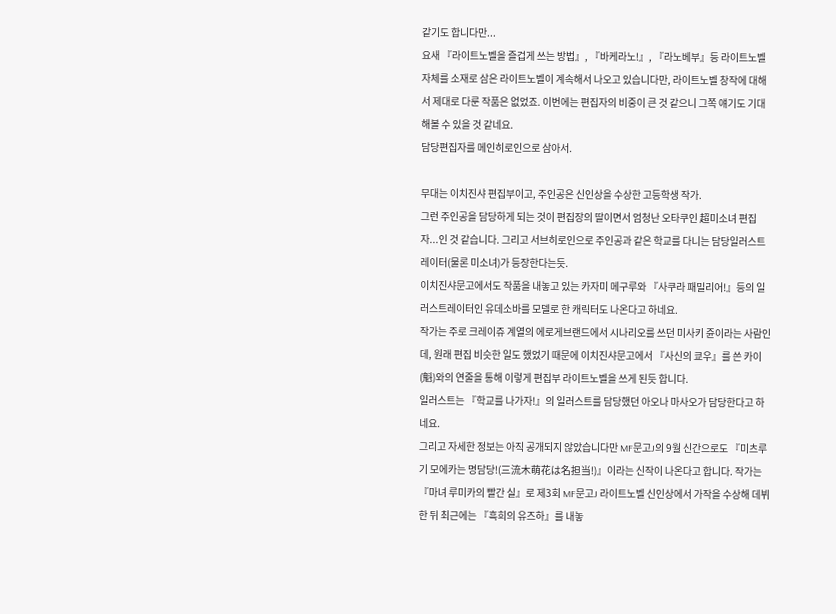같기도 합니다만...
요새 『라이트노벨을 즐겁게 쓰는 방법』, 『바케라노!』, 『라노베부』등 라이트노벨 자체를 소재로 삼은 라이트노벨이 계속해서 나오고 있습니다만, 라이트노벨 창작에 대해서 제대로 다룬 작품은 없었죠. 이번에는 편집자의 비중이 큰 것 같으니 그쪽 얘기도 기대해볼 수 있을 것 같네요.
담당편집자를 메인히로인으로 삼아서.

무대는 이치진샤 편집부이고, 주인공은 신인상을 수상한 고등학생 작가.
그런 주인공을 담당하게 되는 것이 편집장의 딸이면서 엄청난 오타쿠인 超미소녀 편집자...인 것 같습니다. 그리고 서브히로인으로 주인공과 같은 학교를 다니는 담당일러스트레이터(물론 미소녀)가 등장한다는듯.
이치진샤문고에서도 작품을 내놓고 있는 카자미 메구루와 『사쿠라 패밀리어!』등의 일러스트레이터인 유데소바를 모델로 한 캐릭터도 나온다고 하네요.
작가는 주로 크레이쥬 계열의 에로게브랜드에서 시나리오를 쓰던 미사키 쥰이라는 사람인데, 원래 편집 비슷한 일도 했었기 때문에 이치진샤문고에서 『사신의 쿄우』를 쓴 카이(魁)와의 연줄을 통해 이렇게 편집부 라이트노벨을 쓰게 된듯 합니다.
일러스트는 『학교를 나가자!』의 일러스트를 담당했던 아오나 마사오가 담당한다고 하네요.
그리고 자세한 정보는 아직 공개되지 않았습니다만 MF문고J의 9월 신간으로도 『미츠루기 모에카는 명담당!(三流木萌花は名担当!)』이라는 신작이 나온다고 합니다. 작가는 『마녀 루미카의 빨간 실』로 제3회 MF문고J 라이트노벨 신인상에서 가작을 수상해 데뷔한 뒤 최근에는 『흑희의 유즈하』를 내놓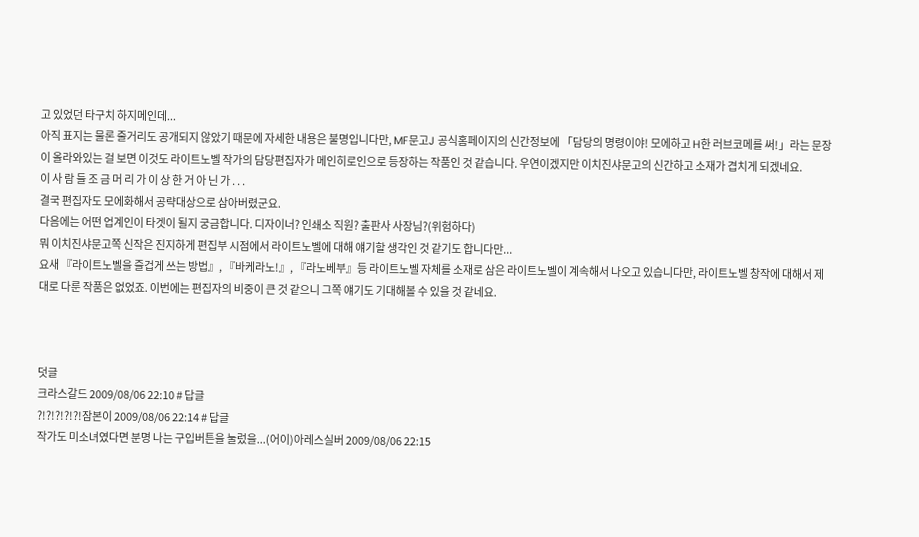고 있었던 타구치 하지메인데...
아직 표지는 물론 줄거리도 공개되지 않았기 때문에 자세한 내용은 불명입니다만, MF문고J 공식홈페이지의 신간정보에 「담당의 명령이야! 모에하고 H한 러브코메를 써!」라는 문장이 올라와있는 걸 보면 이것도 라이트노벨 작가의 담당편집자가 메인히로인으로 등장하는 작품인 것 같습니다. 우연이겠지만 이치진샤문고의 신간하고 소재가 겹치게 되겠네요.
이 사 람 들 조 금 머 리 가 이 상 한 거 아 닌 가 . . .
결국 편집자도 모에화해서 공략대상으로 삼아버렸군요.
다음에는 어떤 업계인이 타겟이 될지 궁금합니다. 디자이너? 인쇄소 직원? 출판사 사장님?(위험하다)
뭐 이치진샤문고쪽 신작은 진지하게 편집부 시점에서 라이트노벨에 대해 얘기할 생각인 것 같기도 합니다만...
요새 『라이트노벨을 즐겁게 쓰는 방법』, 『바케라노!』, 『라노베부』등 라이트노벨 자체를 소재로 삼은 라이트노벨이 계속해서 나오고 있습니다만, 라이트노벨 창작에 대해서 제대로 다룬 작품은 없었죠. 이번에는 편집자의 비중이 큰 것 같으니 그쪽 얘기도 기대해볼 수 있을 것 같네요.



덧글
크라스갈드 2009/08/06 22:10 # 답글
?!?!?!?!?!잠본이 2009/08/06 22:14 # 답글
작가도 미소녀였다면 분명 나는 구입버튼을 눌렀을...(어이)아레스실버 2009/08/06 22:15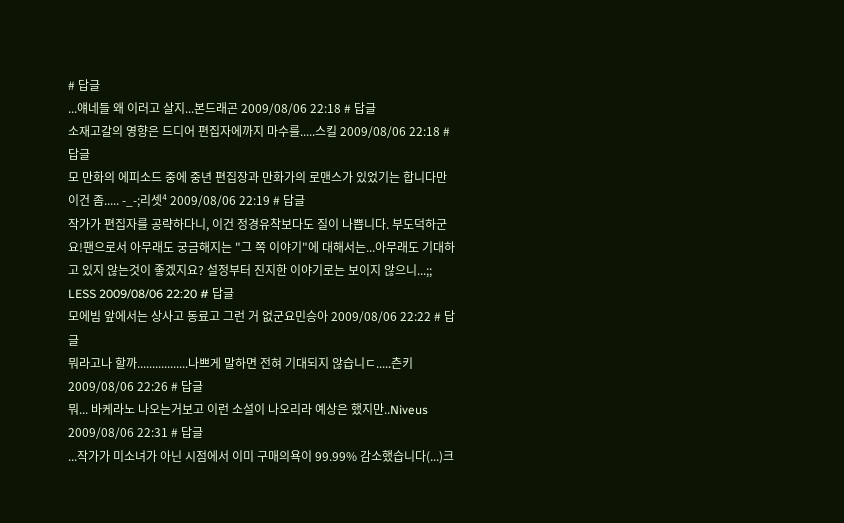# 답글
...얘네들 왜 이러고 살지...본드래곤 2009/08/06 22:18 # 답글
소재고갈의 영향은 드디어 편집자에까지 마수를.....스킬 2009/08/06 22:18 # 답글
모 만화의 에피소드 중에 중년 편집장과 만화가의 로맨스가 있었기는 합니다만 이건 좀..... -_-;리셋⁴ 2009/08/06 22:19 # 답글
작가가 편집자를 공략하다니, 이건 정경유착보다도 질이 나쁩니다. 부도덕하군요!팬으로서 아무래도 궁금해지는 "그 쪽 이야기"에 대해서는...아무래도 기대하고 있지 않는것이 좋겠지요? 설정부터 진지한 이야기로는 보이지 않으니...;;
LESS 2009/08/06 22:20 # 답글
모에빔 앞에서는 상사고 동료고 그런 거 없군요민승아 2009/08/06 22:22 # 답글
뭐라고나 할까.................나쁘게 말하면 전혀 기대되지 않습니ㄷ.....츤키 2009/08/06 22:26 # 답글
뭐... 바케라노 나오는거보고 이런 소설이 나오리라 예상은 했지만..Niveus 2009/08/06 22:31 # 답글
...작가가 미소녀가 아닌 시점에서 이미 구매의욕이 99.99% 감소했습니다(...)크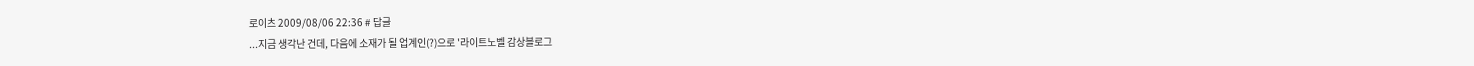로이츠 2009/08/06 22:36 # 답글
...지금 생각난 건데, 다음에 소재가 될 업계인(?)으로 '라이트노벨 감상블로그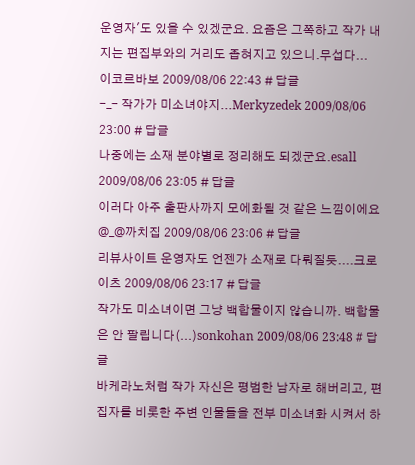운영자'도 있을 수 있겠군요. 요즘은 그쪽하고 작가 내지는 편집부와의 거리도 좁혀지고 있으니.무섭다...
이코르바보 2009/08/06 22:43 # 답글
-_- 작가가 미소녀야지...Merkyzedek 2009/08/06 23:00 # 답글
나중에는 소재 분야별로 정리해도 되겠군요.esall 2009/08/06 23:05 # 답글
이러다 아주 출판사까지 모에화될 것 같은 느낌이에요 @_@까치집 2009/08/06 23:06 # 답글
리뷰사이트 운영자도 언젠가 소재로 다뤄질듯....크로이츠 2009/08/06 23:17 # 답글
작가도 미소녀이면 그냥 백합물이지 않습니까. 백합물은 안 팔립니다(...)sonkohan 2009/08/06 23:48 # 답글
바케라노처럼 작가 자신은 평범한 남자로 해버리고, 편집자를 비롯한 주변 인물들을 전부 미소녀화 시켜서 하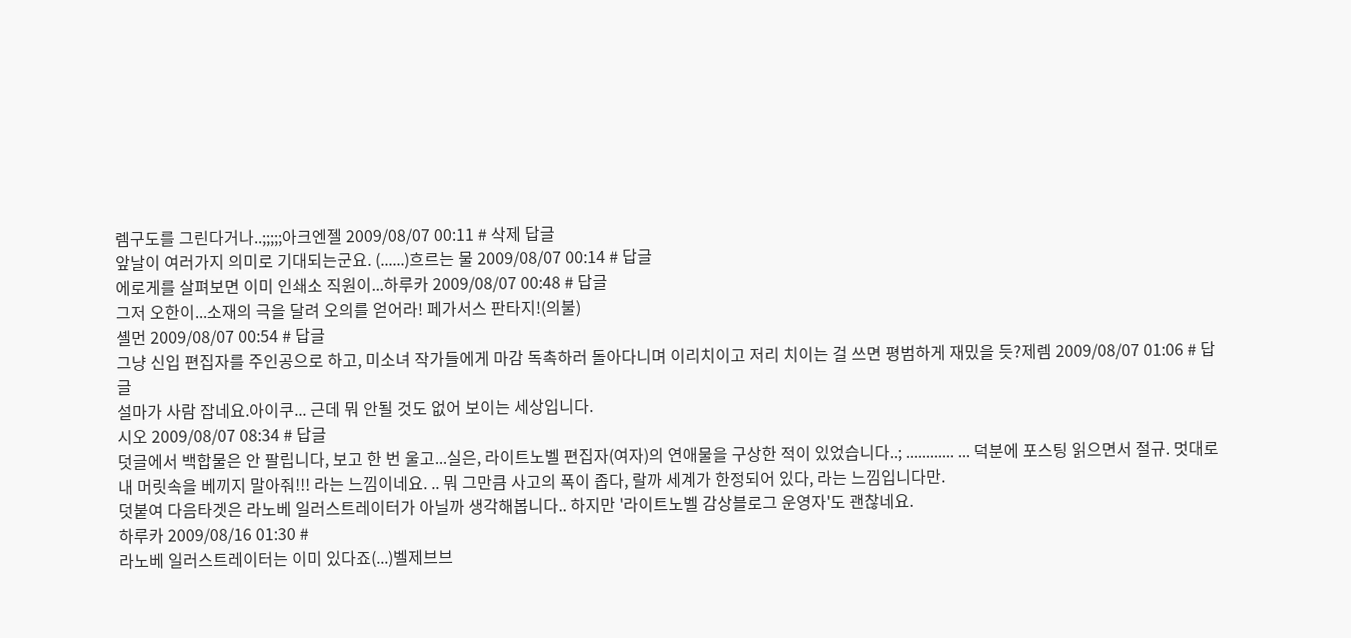렘구도를 그린다거나..;;;;;아크엔젤 2009/08/07 00:11 # 삭제 답글
앞날이 여러가지 의미로 기대되는군요. (......)흐르는 물 2009/08/07 00:14 # 답글
에로게를 살펴보면 이미 인쇄소 직원이...하루카 2009/08/07 00:48 # 답글
그저 오한이...소재의 극을 달려 오의를 얻어라! 페가서스 판타지!(의불)
셸먼 2009/08/07 00:54 # 답글
그냥 신입 편집자를 주인공으로 하고, 미소녀 작가들에게 마감 독촉하러 돌아다니며 이리치이고 저리 치이는 걸 쓰면 평범하게 재밌을 듯?제렘 2009/08/07 01:06 # 답글
설마가 사람 잡네요.아이쿠... 근데 뭐 안될 것도 없어 보이는 세상입니다.
시오 2009/08/07 08:34 # 답글
덧글에서 백합물은 안 팔립니다, 보고 한 번 울고...실은, 라이트노벨 편집자(여자)의 연애물을 구상한 적이 있었습니다..; ............ ... 덕분에 포스팅 읽으면서 절규. 멋대로 내 머릿속을 베끼지 말아줘!!! 라는 느낌이네요. .. 뭐 그만큼 사고의 폭이 좁다, 랄까 세계가 한정되어 있다, 라는 느낌입니다만.
덧붙여 다음타겟은 라노베 일러스트레이터가 아닐까 생각해봅니다.. 하지만 '라이트노벨 감상블로그 운영자'도 괜찮네요.
하루카 2009/08/16 01:30 #
라노베 일러스트레이터는 이미 있다죠(...)벨제브브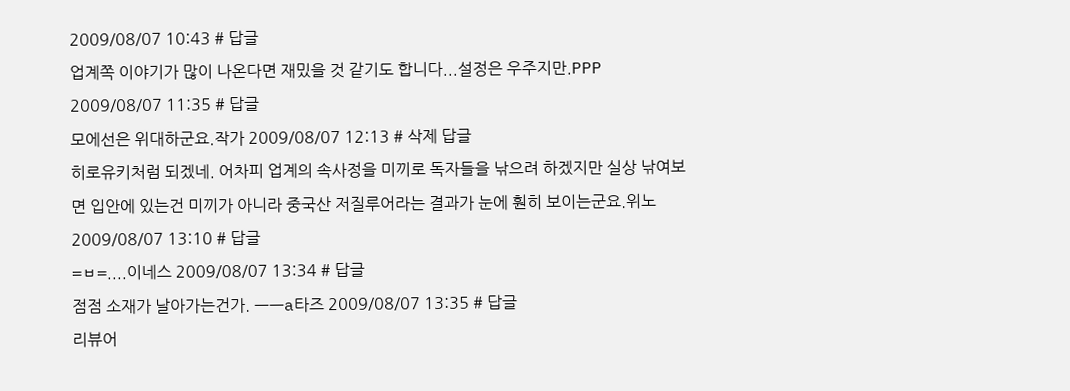2009/08/07 10:43 # 답글
업계쪽 이야기가 많이 나온다면 재밌을 것 같기도 합니다...설정은 우주지만.PPP 2009/08/07 11:35 # 답글
모에선은 위대하군요.작가 2009/08/07 12:13 # 삭제 답글
히로유키처럼 되겠네. 어차피 업계의 속사정을 미끼로 독자들을 낚으려 하겠지만 실상 낚여보면 입안에 있는건 미끼가 아니라 중국산 저질루어라는 결과가 눈에 훤히 보이는군요.위노 2009/08/07 13:10 # 답글
=ㅂ=....이네스 2009/08/07 13:34 # 답글
점점 소재가 날아가는건가. ㅡㅡa타즈 2009/08/07 13:35 # 답글
리뷰어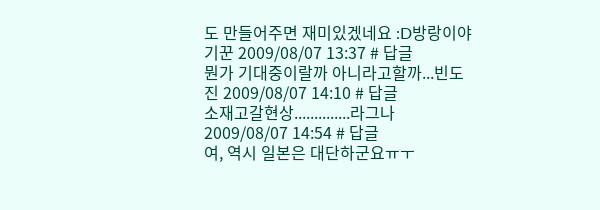도 만들어주면 재미있겠네요 :D방랑이야기꾼 2009/08/07 13:37 # 답글
뭔가 기대중이랄까 아니라고할까...빈도진 2009/08/07 14:10 # 답글
소재고갈현상..............라그나 2009/08/07 14:54 # 답글
여, 역시 일본은 대단하군요ㅠㅜ